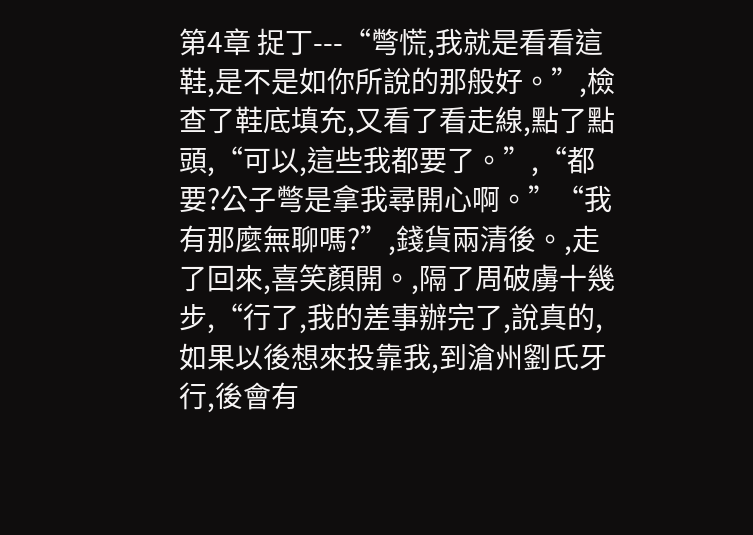第4章 捉丁---“彆慌,我就是看看這鞋,是不是如你所說的那般好。”,檢查了鞋底填充,又看了看走線,點了點頭,“可以,這些我都要了。”,“都要?公子彆是拿我尋開心啊。”“我有那麼無聊嗎?”,錢貨兩清後。,走了回來,喜笑顏開。,隔了周破虜十幾步,“行了,我的差事辦完了,說真的,如果以後想來投靠我,到滄州劉氏牙行,後會有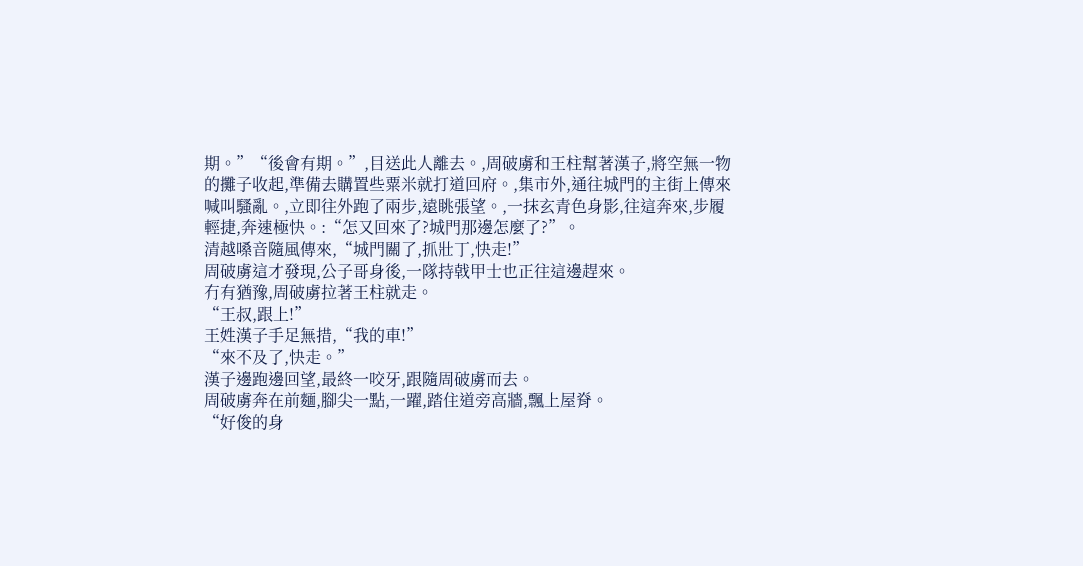期。”“後會有期。”,目送此人離去。,周破虜和王柱幫著漢子,將空無一物的攤子收起,準備去購置些粟米就打道回府。,集市外,通往城門的主街上傳來喊叫騷亂。,立即往外跑了兩步,遠眺張望。,一抹玄青色身影,往這奔來,步履輕捷,奔速極快。:“怎又回來了?城門那邊怎麼了?”。
清越嗓音隨風傳來,“城門關了,抓壯丁,快走!”
周破虜這才發現,公子哥身後,一隊持戟甲士也正往這邊趕來。
冇有猶豫,周破虜拉著王柱就走。
“王叔,跟上!”
王姓漢子手足無措,“我的車!”
“來不及了,快走。”
漢子邊跑邊回望,最終一咬牙,跟隨周破虜而去。
周破虜奔在前麵,腳尖一點,一躍,踏住道旁高牆,飄上屋脊。
“好俊的身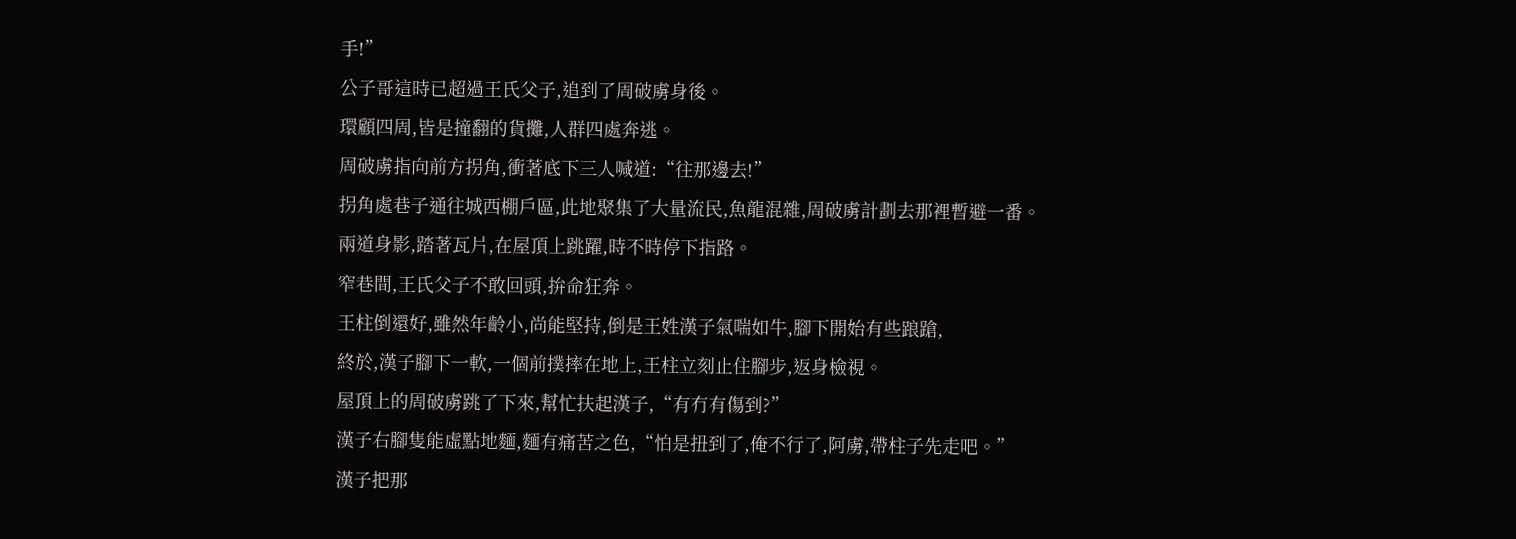手!”
公子哥這時已超過王氏父子,追到了周破虜身後。
環顧四周,皆是撞翻的貨攤,人群四處奔逃。
周破虜指向前方拐角,衝著底下三人喊道:“往那邊去!”
拐角處巷子通往城西棚戶區,此地聚集了大量流民,魚龍混雜,周破虜計劃去那裡暫避一番。
兩道身影,踏著瓦片,在屋頂上跳躍,時不時停下指路。
窄巷間,王氏父子不敢回頭,拚命狂奔。
王柱倒還好,雖然年齡小,尚能堅持,倒是王姓漢子氣喘如牛,腳下開始有些踉蹌,
終於,漢子腳下一軟,一個前撲摔在地上,王柱立刻止住腳步,返身檢視。
屋頂上的周破虜跳了下來,幫忙扶起漢子,“有冇有傷到?”
漢子右腳隻能虛點地麵,麵有痛苦之色,“怕是扭到了,俺不行了,阿虜,帶柱子先走吧。”
漢子把那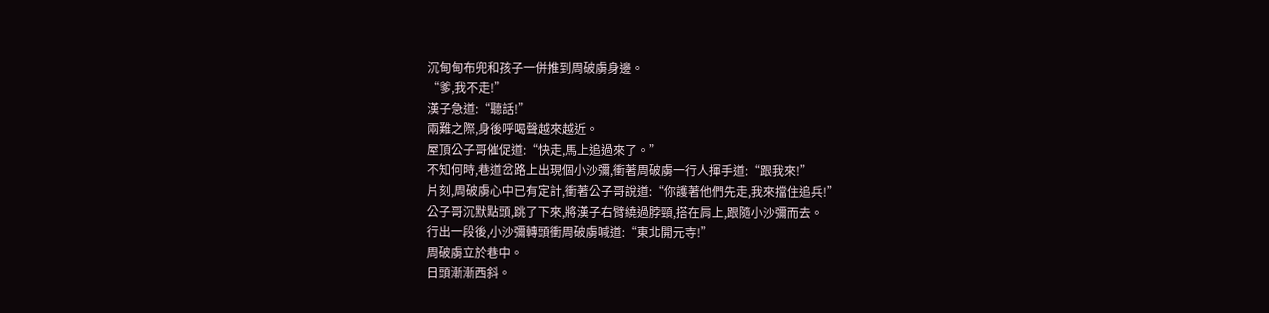沉甸甸布兜和孩子一併推到周破虜身邊。
“爹,我不走!”
漢子急道:“聽話!”
兩難之際,身後呼喝聲越來越近。
屋頂公子哥催促道:“快走,馬上追過來了。”
不知何時,巷道岔路上出現個小沙彌,衝著周破虜一行人揮手道:“跟我來!”
片刻,周破虜心中已有定計,衝著公子哥說道:“你護著他們先走,我來擋住追兵!”
公子哥沉默點頭,跳了下來,將漢子右臂繞過脖頸,搭在肩上,跟隨小沙彌而去。
行出一段後,小沙彌轉頭衝周破虜喊道:“東北開元寺!”
周破虜立於巷中。
日頭漸漸西斜。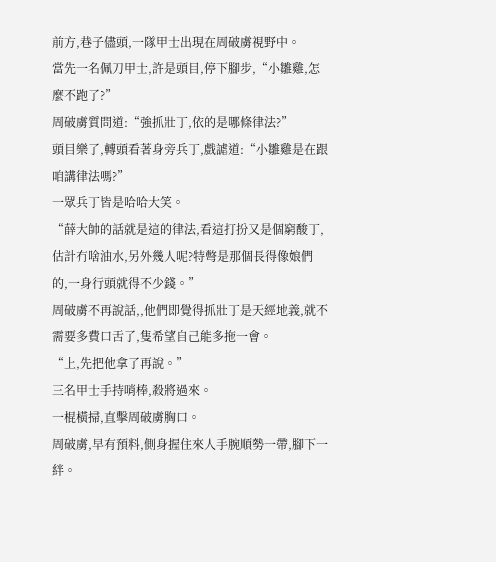前方,巷子儘頭,一隊甲士出現在周破虜視野中。
當先一名佩刀甲士,許是頭目,停下腳步,“小雛雞,怎麼不跑了?”
周破虜質問道:“強抓壯丁,依的是哪條律法?”
頭目樂了,轉頭看著身旁兵丁,戲謔道:“小雛雞是在跟咱講律法嗎?”
一眾兵丁皆是哈哈大笑。
“薛大帥的話就是這的律法,看這打扮又是個窮酸丁,估計冇啥油水,另外幾人呢?特彆是那個長得像娘們的,一身行頭就得不少錢。”
周破虜不再說話,,他們即覺得抓壯丁是天經地義,就不需要多費口舌了,隻希望自己能多拖一會。
“上,先把他拿了再說。”
三名甲士手持哨棒,殺將過來。
一棍橫掃,直擊周破虜胸口。
周破虜,早有預料,側身握住來人手腕順勢一帶,腳下一絆。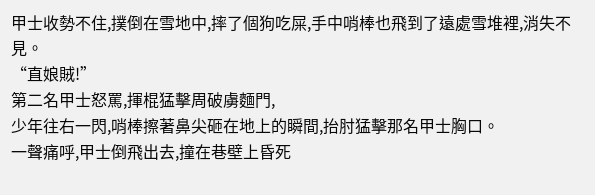甲士收勢不住,撲倒在雪地中,摔了個狗吃屎,手中哨棒也飛到了遠處雪堆裡,消失不見。
“直娘賊!”
第二名甲士怒罵,揮棍猛擊周破虜麵門,
少年往右一閃,哨棒擦著鼻尖砸在地上的瞬間,抬肘猛擊那名甲士胸口。
一聲痛呼,甲士倒飛出去,撞在巷壁上昏死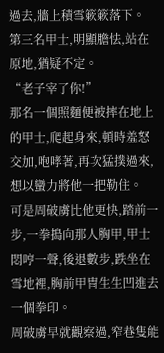過去,牆上積雪簌簌落下。
第三名甲士,明顯膽怯,站在原地,猶疑不定。
“老子宰了你!”
那名一個照麵便被摔在地上的甲士,爬起身來,頓時羞怒交加,咆哮著,再次猛撲過來,想以蠻力將他一把勒住。
可是周破虜比他更快,踏前一步,一拳搗向那人胸甲,甲士悶哼一聲,後退數步,跌坐在雪地裡,胸前甲冑生生凹進去一個拳印。
周破虜早就觀察過,窄巷隻能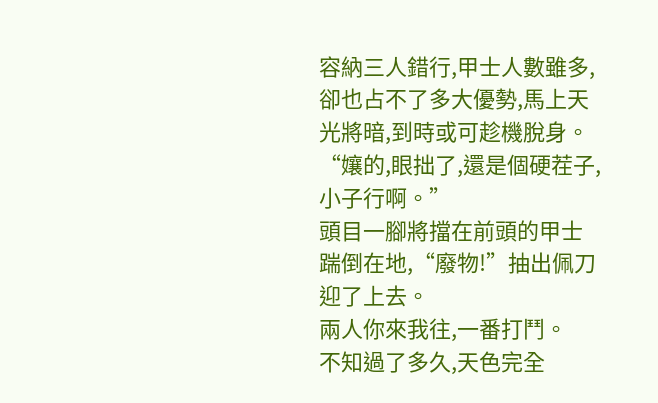容納三人錯行,甲士人數雖多,卻也占不了多大優勢,馬上天光將暗,到時或可趁機脫身。
“孃的,眼拙了,還是個硬茬子,小子行啊。”
頭目一腳將擋在前頭的甲士踹倒在地,“廢物!”抽出佩刀迎了上去。
兩人你來我往,一番打鬥。
不知過了多久,天色完全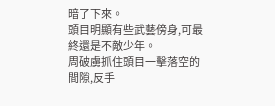暗了下來。
頭目明顯有些武藝傍身,可最終還是不敵少年。
周破虜抓住頭目一擊落空的間隙,反手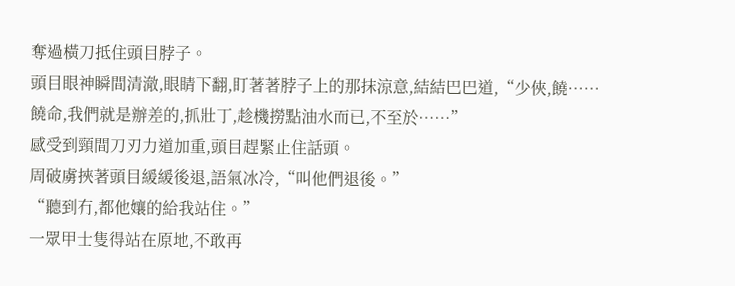奪過橫刀抵住頭目脖子。
頭目眼神瞬間清澈,眼睛下翻,盯著著脖子上的那抹涼意,結結巴巴道,“少俠,饒……饒命,我們就是辦差的,抓壯丁,趁機撈點油水而已,不至於……”
感受到頸間刀刃力道加重,頭目趕緊止住話頭。
周破虜挾著頭目緩緩後退,語氣冰冷,“叫他們退後。”
“聽到冇,都他孃的給我站住。”
一眾甲士隻得站在原地,不敢再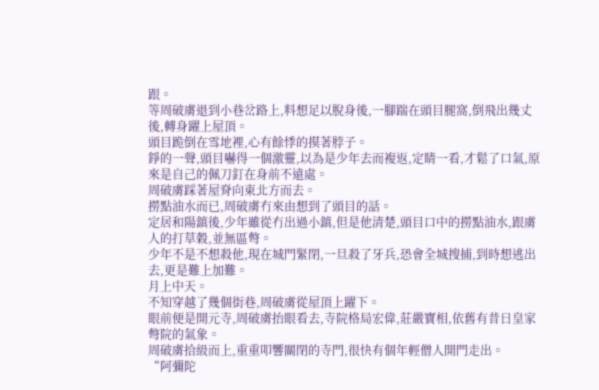跟。
等周破虜退到小巷岔路上,料想足以脫身後,一腳踹在頭目腿窩,倒飛出幾丈後,轉身躍上屋頂。
頭目跪倒在雪地裡,心有餘悸的摸著脖子。
錚的一聲,頭目嚇得一個激靈,以為是少年去而複返,定睛一看,才鬆了口氣,原來是自己的佩刀釘在身前不遠處。
周破虜踩著屋脊向東北方而去。
撈點油水而已,周破虜冇來由想到了頭目的話。
定居和陽鎮後,少年雖從冇出過小鎮,但是他清楚,頭目口中的撈點油水,跟虜人的打草穀,並無區彆。
少年不是不想殺他,現在城門緊閉,一旦殺了牙兵,恐會全城搜捕,到時想逃出去,更是難上加難。
月上中天。
不知穿越了幾個街巷,周破虜從屋頂上躍下。
眼前便是開元寺,周破虜抬眼看去,寺院格局宏偉,莊嚴寶相,依舊有昔日皇家彆院的氣象。
周破虜拾級而上,重重叩響關閉的寺門,很快有個年輕僧人開門走出。
“阿彌陀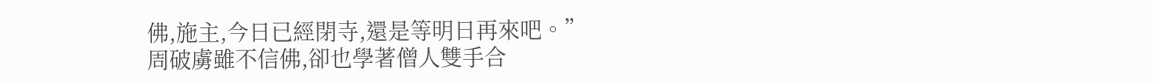佛,施主,今日已經閉寺,還是等明日再來吧。”
周破虜雖不信佛,卻也學著僧人雙手合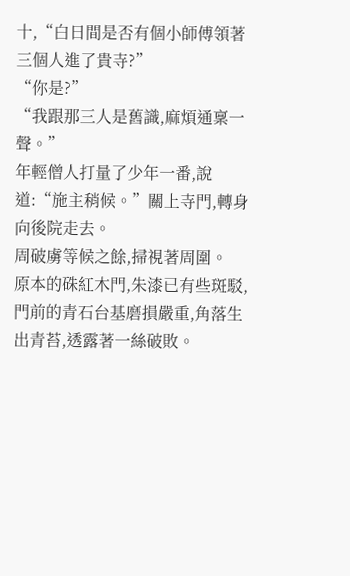十,“白日間是否有個小師傅領著三個人進了貴寺?”
“你是?”
“我跟那三人是舊識,麻煩通稟一聲。”
年輕僧人打量了少年一番,說道:“施主稍候。”關上寺門,轉身向後院走去。
周破虜等候之餘,掃視著周圍。
原本的硃紅木門,朱漆已有些斑駁,門前的青石台基磨損嚴重,角落生出青苔,透露著一絲破敗。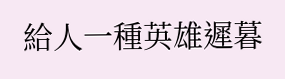給人一種英雄遲暮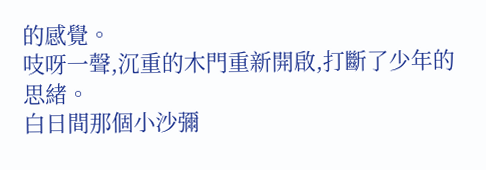的感覺。
吱呀一聲,沉重的木門重新開啟,打斷了少年的思緒。
白日間那個小沙彌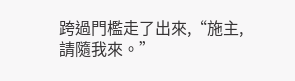跨過門檻走了出來,“施主,請隨我來。”